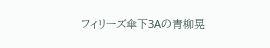フィリーズ傘下3Aの青柳晃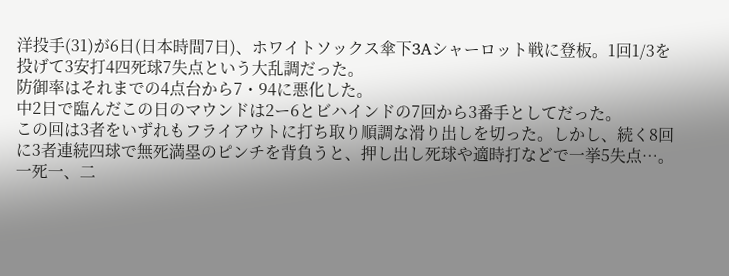洋投手(31)が6日(日本時間7日)、ホワイトソックス傘下3Aシャーロット戦に登板。1回1/3を投げて3安打4四死球7失点という大乱調だった。
防御率はそれまでの4点台から7・94に悪化した。
中2日で臨んだこの日のマウンドは2ー6とビハインドの7回から3番手としてだった。
この回は3者をいずれもフライアウトに打ち取り順調な滑り出しを切った。しかし、続く8回に3者連続四球で無死満塁のピンチを背負うと、押し出し死球や適時打などで一挙5失点…。
一死一、二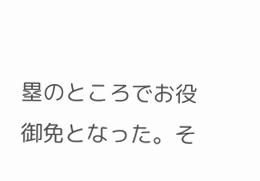塁のところでお役御免となった。そ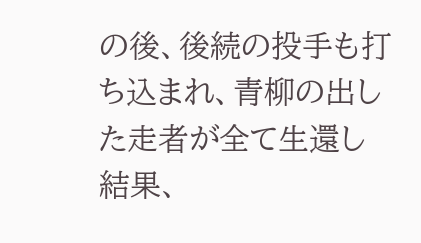の後、後続の投手も打ち込まれ、青柳の出した走者が全て生還し結果、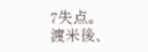7失点。渡米後、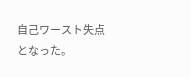自己ワースト失点となった。